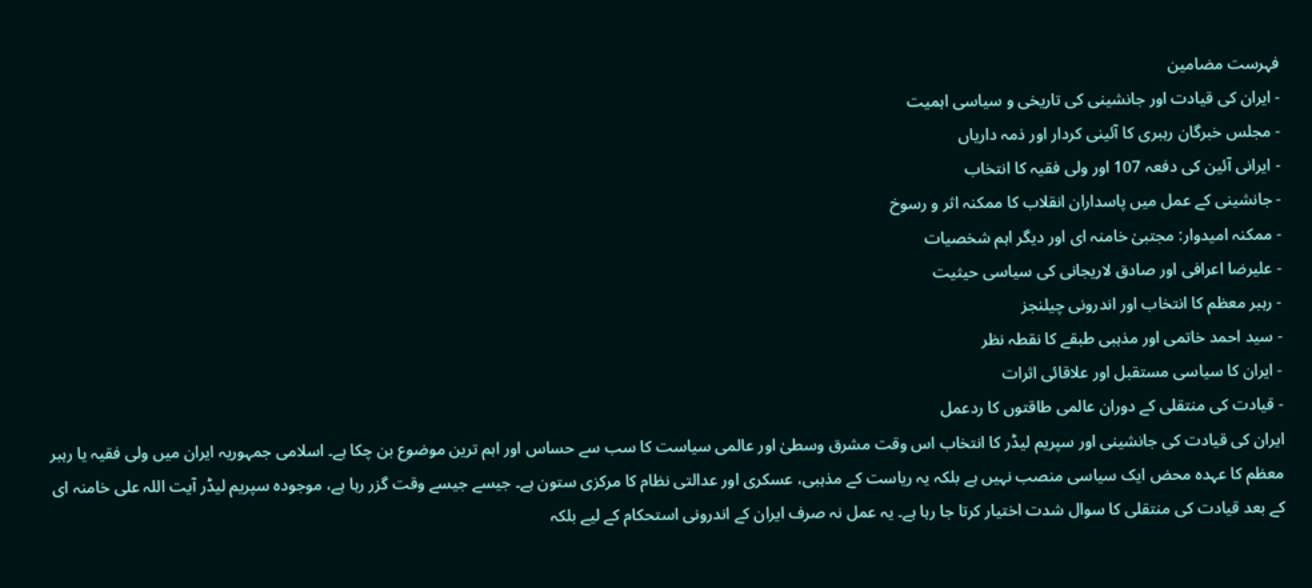فہرست مضامین
- ایران کی قیادت اور جانشینی کی تاریخی و سیاسی اہمیت
- مجلس خبرگان رہبری کا آئینی کردار اور ذمہ داریاں
- ایرانی آئین کی دفعہ 107 اور ولی فقیہ کا انتخاب
- جانشینی کے عمل میں پاسداران انقلاب کا ممکنہ اثر و رسوخ
- ممکنہ امیدوار: مجتبیٰ خامنہ ای اور دیگر اہم شخصیات
- علیرضا اعرافی اور صادق لاریجانی کی سیاسی حیثیت
- رہبر معظم کا انتخاب اور اندرونی چیلنجز
- سید احمد خاتمی اور مذہبی طبقے کا نقطہ نظر
- ایران کا سیاسی مستقبل اور علاقائی اثرات
- قیادت کی منتقلی کے دوران عالمی طاقتوں کا ردعمل
ایران کی قیادت کی جانشینی اور سپریم لیڈر کا انتخاب اس وقت مشرق وسطیٰ اور عالمی سیاست کا سب سے حساس اور اہم ترین موضوع بن چکا ہے۔ اسلامی جمہوریہ ایران میں ولی فقیہ یا رہبر معظم کا عہدہ محض ایک سیاسی منصب نہیں ہے بلکہ یہ ریاست کے مذہبی، عسکری اور عدالتی نظام کا مرکزی ستون ہے۔ جیسے جیسے وقت گزر رہا ہے، موجودہ سپریم لیڈر آیت اللہ علی خامنہ ای کے بعد قیادت کی منتقلی کا سوال شدت اختیار کرتا جا رہا ہے۔ یہ عمل نہ صرف ایران کے اندرونی استحکام کے لیے بلکہ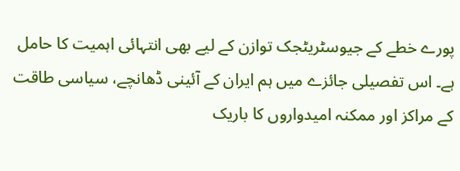پورے خطے کے جیوسٹریٹجک توازن کے لیے بھی انتہائی اہمیت کا حامل ہے۔ اس تفصیلی جائزے میں ہم ایران کے آئینی ڈھانچے، سیاسی طاقت کے مراکز اور ممکنہ امیدواروں کا باریک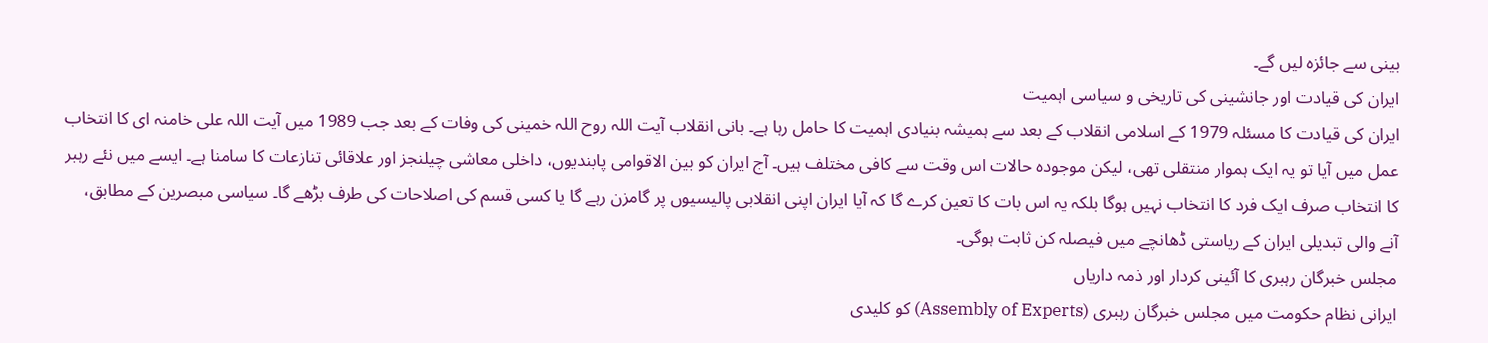بینی سے جائزہ لیں گے۔
ایران کی قیادت اور جانشینی کی تاریخی و سیاسی اہمیت
ایران کی قیادت کا مسئلہ 1979 کے اسلامی انقلاب کے بعد سے ہمیشہ بنیادی اہمیت کا حامل رہا ہے۔ بانی انقلاب آیت اللہ روح اللہ خمینی کی وفات کے بعد جب 1989 میں آیت اللہ علی خامنہ ای کا انتخاب عمل میں آیا تو یہ ایک ہموار منتقلی تھی، لیکن موجودہ حالات اس وقت سے کافی مختلف ہیں۔ آج ایران کو بین الاقوامی پابندیوں، داخلی معاشی چیلنجز اور علاقائی تنازعات کا سامنا ہے۔ ایسے میں نئے رہبر کا انتخاب صرف ایک فرد کا انتخاب نہیں ہوگا بلکہ یہ اس بات کا تعین کرے گا کہ آیا ایران اپنی انقلابی پالیسیوں پر گامزن رہے گا یا کسی قسم کی اصلاحات کی طرف بڑھے گا۔ سیاسی مبصرین کے مطابق، آنے والی تبدیلی ایران کے ریاستی ڈھانچے میں فیصلہ کن ثابت ہوگی۔
مجلس خبرگان رہبری کا آئینی کردار اور ذمہ داریاں
ایرانی نظام حکومت میں مجلس خبرگان رہبری (Assembly of Experts) کو کلیدی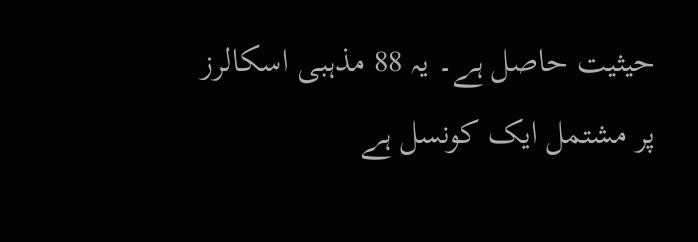حیثیت حاصل ہے۔ یہ 88 مذہبی اسکالرز پر مشتمل ایک کونسل ہے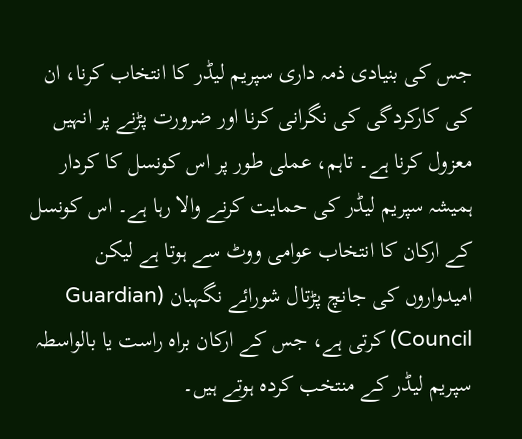جس کی بنیادی ذمہ داری سپریم لیڈر کا انتخاب کرنا، ان کی کارکردگی کی نگرانی کرنا اور ضرورت پڑنے پر انہیں معزول کرنا ہے۔ تاہم، عملی طور پر اس کونسل کا کردار ہمیشہ سپریم لیڈر کی حمایت کرنے والا رہا ہے۔ اس کونسل کے ارکان کا انتخاب عوامی ووٹ سے ہوتا ہے لیکن امیدواروں کی جانچ پڑتال شورائے نگہبان (Guardian Council) کرتی ہے، جس کے ارکان براہ راست یا بالواسطہ سپریم لیڈر کے منتخب کردہ ہوتے ہیں۔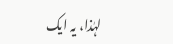لہٰذا، یہ ایک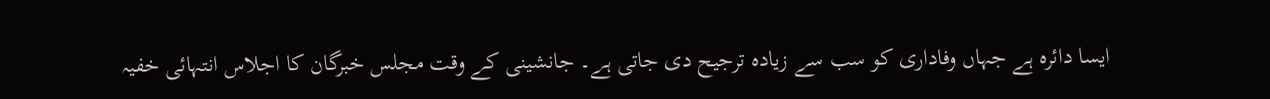ایسا دائرہ ہے جہاں وفاداری کو سب سے زیادہ ترجیح دی جاتی ہے۔ جانشینی کے وقت مجلس خبرگان کا اجلاس انتہائی خفیہ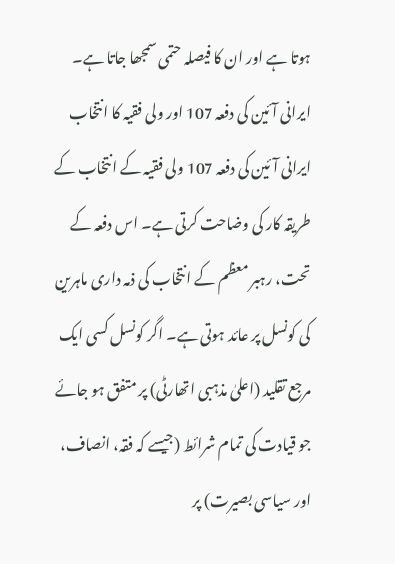ہوتا ہے اور ان کا فیصلہ حتمی سمجھا جاتا ہے۔
ایرانی آئین کی دفعہ 107 اور ولی فقیہ کا انتخاب
ایرانی آئین کی دفعہ 107 ولی فقیہ کے انتخاب کے طریقہ کار کی وضاحت کرتی ہے۔ اس دفعہ کے تحت، رہبر معظم کے انتخاب کی ذمہ داری ماہرین کی کونسل پر عائد ہوتی ہے۔ اگر کونسل کسی ایک مرجع تقلید (اعلیٰ مذہبی اتھارٹی) پر متفق ہو جائے جو قیادت کی تمام شرائط (جیسے کہ فقہ، انصاف، اور سیاسی بصیرت) پر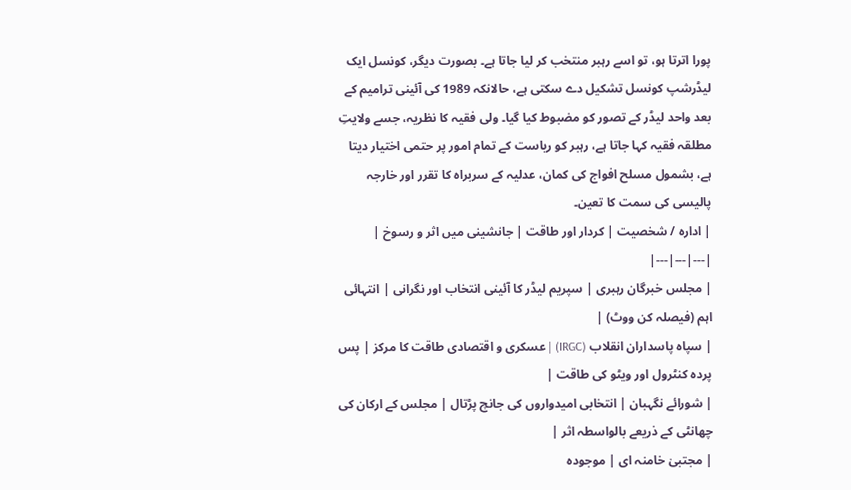پورا اترتا ہو، تو اسے رہبر منتخب کر لیا جاتا ہے۔ بصورت دیگر، کونسل ایک لیڈرشپ کونسل تشکیل دے سکتی ہے، حالانکہ 1989 کی آئینی ترامیم کے بعد واحد لیڈر کے تصور کو مضبوط کیا گیا۔ ولی فقیہ کا نظریہ، جسے ولایتِ مطلقہ فقیہ کہا جاتا ہے، رہبر کو ریاست کے تمام امور پر حتمی اختیار دیتا ہے، بشمول مسلح افواج کی کمان، عدلیہ کے سربراہ کا تقرر اور خارجہ پالیسی کی سمت کا تعین۔
| ادارہ / شخصیت | کردار اور طاقت | جانشینی میں اثر و رسوخ |
|---|---|---|
| مجلس خبرگان رہبری | سپریم لیڈر کا آئینی انتخاب اور نگرانی | انتہائی اہم (فیصلہ کن ووٹ) |
| سپاہ پاسداران انقلاب (IRGC) | عسکری و اقتصادی طاقت کا مرکز | پس پردہ کنٹرول اور ویٹو کی طاقت |
| شورائے نگہبان | انتخابی امیدواروں کی جانچ پڑتال | مجلس کے ارکان کی چھانٹی کے ذریعے بالواسطہ اثر |
| مجتبیٰ خامنہ ای | موجودہ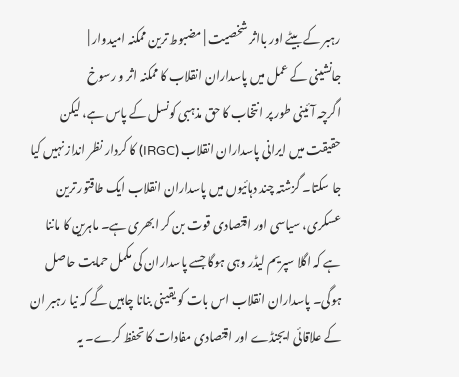رہبر کے بیٹے اور بااثر شخصیت | مضبوط ترین ممکنہ امیدوار |
جانشینی کے عمل میں پاسداران انقلاب کا ممکنہ اثر و رسوخ
اگرچہ آئینی طور پر انتخاب کا حق مذہبی کونسل کے پاس ہے، لیکن حقیقت میں ایرانی پاسداران انقلاب (IRGC) کا کردار نظر انداز نہیں کیا جا سکتا۔ گزشتہ چند دہائیوں میں پاسداران انقلاب ایک طاقتور ترین عسکری، سیاسی اور اقتصادی قوت بن کر ابھری ہے۔ ماہرین کا ماننا ہے کہ اگلا سپریم لیڈر وہی ہوگا جسے پاسداران کی مکمل حمایت حاصل ہوگی۔ پاسداران انقلاب اس بات کو یقینی بنانا چاہیں گے کہ نیا رہبر ان کے علاقائی ایجنڈے اور اقتصادی مفادات کا تحفظ کرے۔ یہ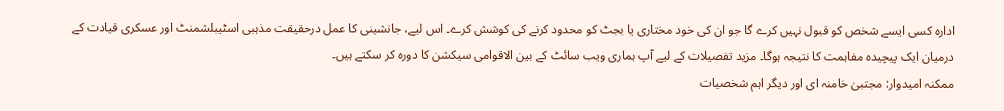ادارہ کسی ایسے شخص کو قبول نہیں کرے گا جو ان کی خود مختاری یا بجٹ کو محدود کرنے کی کوشش کرے۔ اس لیے، جانشینی کا عمل درحقیقت مذہبی اسٹیبلشمنٹ اور عسکری قیادت کے درمیان ایک پیچیدہ مفاہمت کا نتیجہ ہوگا۔ مزید تفصیلات کے لیے آپ ہماری ویب سائٹ کے بین الاقوامی سیکشن کا دورہ کر سکتے ہیں۔
ممکنہ امیدوار: مجتبیٰ خامنہ ای اور دیگر اہم شخصیات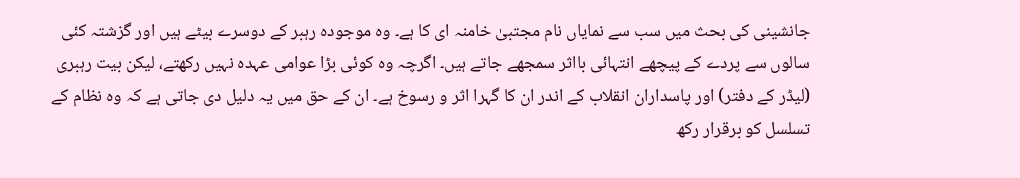جانشینی کی بحث میں سب سے نمایاں نام مجتبیٰ خامنہ ای کا ہے۔ وہ موجودہ رہبر کے دوسرے بیٹے ہیں اور گزشتہ کئی سالوں سے پردے کے پیچھے انتہائی بااثر سمجھے جاتے ہیں۔ اگرچہ وہ کوئی بڑا عوامی عہدہ نہیں رکھتے، لیکن بیت رہبری (لیڈر کے دفتر) اور پاسداران انقلاب کے اندر ان کا گہرا اثر و رسوخ ہے۔ ان کے حق میں یہ دلیل دی جاتی ہے کہ وہ نظام کے تسلسل کو برقرار رکھ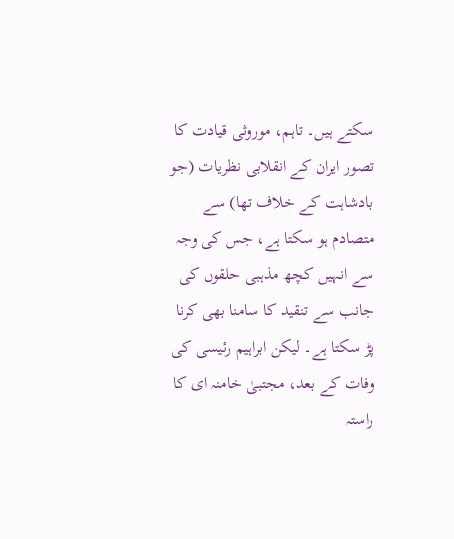سکتے ہیں۔ تاہم، موروثی قیادت کا تصور ایران کے انقلابی نظریات (جو بادشاہت کے خلاف تھا) سے متصادم ہو سکتا ہے، جس کی وجہ سے انہیں کچھ مذہبی حلقوں کی جانب سے تنقید کا سامنا بھی کرنا پڑ سکتا ہے۔ لیکن ابراہیم رئیسی کی وفات کے بعد، مجتبیٰ خامنہ ای کا راستہ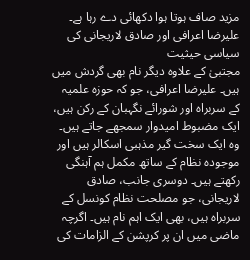مزید صاف ہوتا ہوا دکھائی دے رہا ہے۔
علیرضا اعرافی اور صادق لاریجانی کی سیاسی حیثیت
مجتبیٰ کے علاوہ دیگر نام بھی گردش میں ہیں۔ علیرضا اعرافی، جو کہ حوزہ علمیہ کے سربراہ اور شورائے نگہبان کے رکن ہیں، ایک مضبوط امیدوار سمجھے جاتے ہیں۔ وہ ایک سخت گیر مذہبی اسکالر ہیں اور موجودہ نظام کے ساتھ مکمل ہم آہنگی رکھتے ہیں۔ دوسری جانب، صادق لاریجانی، جو مصلحت نظام کونسل کے سربراہ ہیں، بھی ایک اہم نام ہیں۔ اگرچہ ماضی میں ان پر کرپشن کے الزامات کی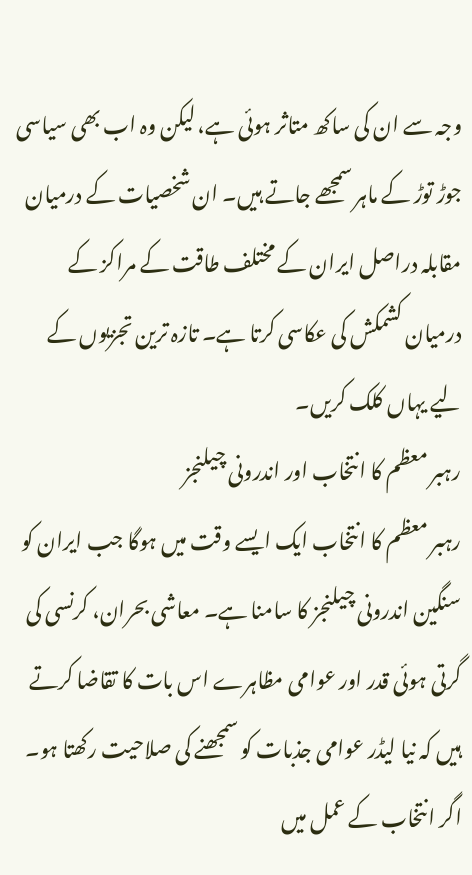وجہ سے ان کی ساکھ متاثر ہوئی ہے، لیکن وہ اب بھی سیاسی جوڑ توڑ کے ماہر سمجھے جاتے ہیں۔ ان شخصیات کے درمیان مقابلہ دراصل ایران کے مختلف طاقت کے مراکز کے درمیان کشمکش کی عکاسی کرتا ہے۔ تازہ ترین تجزیوں کے لیے یہاں کلک کریں۔
رہبر معظم کا انتخاب اور اندرونی چیلنجز
رہبر معظم کا انتخاب ایک ایسے وقت میں ہوگا جب ایران کو سنگین اندرونی چیلنجز کا سامنا ہے۔ معاشی بحران، کرنسی کی گرتی ہوئی قدر اور عوامی مظاہرے اس بات کا تقاضا کرتے ہیں کہ نیا لیڈر عوامی جذبات کو سمجھنے کی صلاحیت رکھتا ہو۔ اگر انتخاب کے عمل میں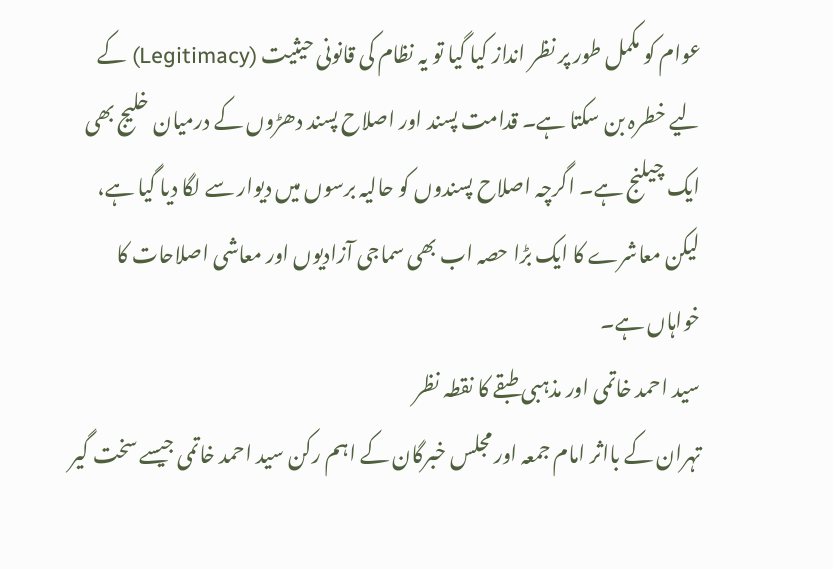عوام کو مکمل طور پر نظر انداز کیا گیا تو یہ نظام کی قانونی حیثیت (Legitimacy) کے لیے خطرہ بن سکتا ہے۔ قدامت پسند اور اصلاح پسند دھڑوں کے درمیان خلیج بھی ایک چیلنج ہے۔ اگرچہ اصلاح پسندوں کو حالیہ برسوں میں دیوار سے لگا دیا گیا ہے، لیکن معاشرے کا ایک بڑا حصہ اب بھی سماجی آزادیوں اور معاشی اصلاحات کا خواہاں ہے۔
سید احمد خاتمی اور مذہبی طبقے کا نقطہ نظر
تہران کے بااثر امام جمعہ اور مجلس خبرگان کے اہم رکن سید احمد خاتمی جیسے سخت گیر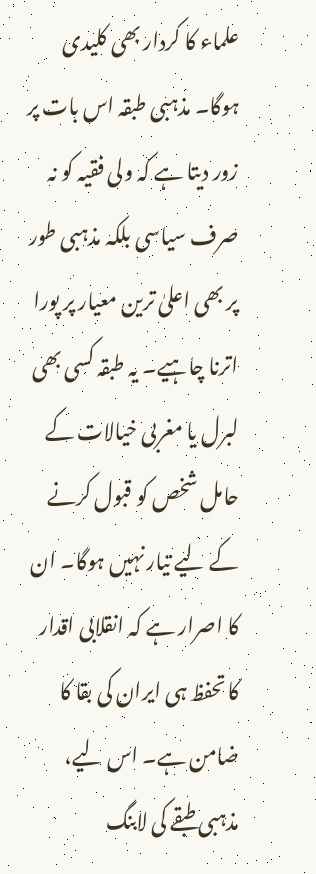علماء کا کردار بھی کلیدی ہوگا۔ مذہبی طبقہ اس بات پر زور دیتا ہے کہ ولی فقیہ کو نہ صرف سیاسی بلکہ مذہبی طور پر بھی اعلیٰ ترین معیار پر پورا اترنا چاہیے۔ یہ طبقہ کسی بھی لبرل یا مغربی خیالات کے حامل شخص کو قبول کرنے کے لیے تیار نہیں ہوگا۔ ان کا اصرار ہے کہ انقلابی اقدار کا تحفظ ہی ایران کی بقا کا ضامن ہے۔ اس لیے، مذہبی طبقے کی لابنگ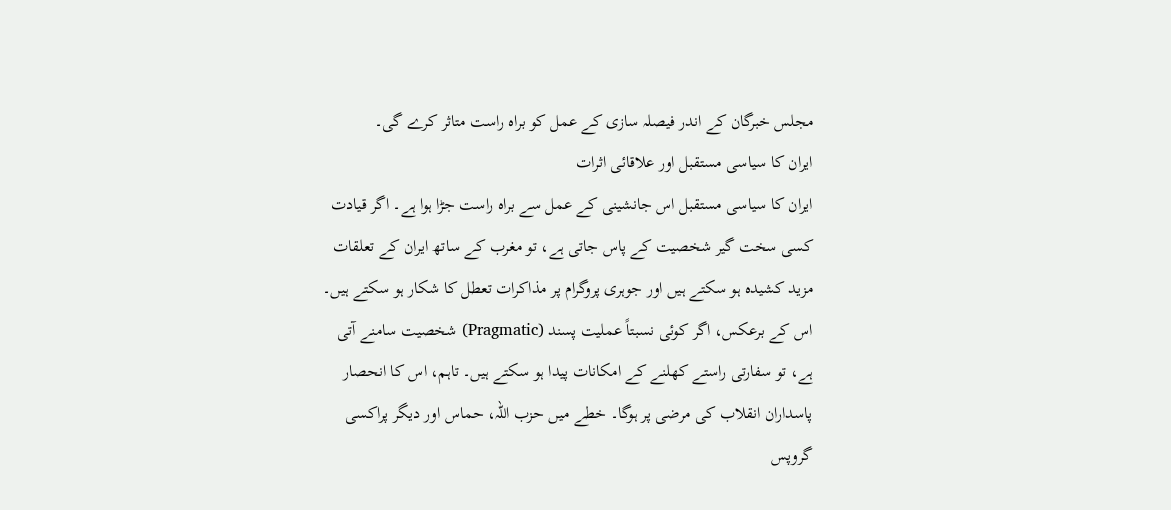مجلس خبرگان کے اندر فیصلہ سازی کے عمل کو براہ راست متاثر کرے گی۔
ایران کا سیاسی مستقبل اور علاقائی اثرات
ایران کا سیاسی مستقبل اس جانشینی کے عمل سے براہ راست جڑا ہوا ہے۔ اگر قیادت کسی سخت گیر شخصیت کے پاس جاتی ہے، تو مغرب کے ساتھ ایران کے تعلقات مزید کشیدہ ہو سکتے ہیں اور جوہری پروگرام پر مذاکرات تعطل کا شکار ہو سکتے ہیں۔ اس کے برعکس، اگر کوئی نسبتاً عملیت پسند (Pragmatic) شخصیت سامنے آتی ہے، تو سفارتی راستے کھلنے کے امکانات پیدا ہو سکتے ہیں۔ تاہم، اس کا انحصار پاسداران انقلاب کی مرضی پر ہوگا۔ خطے میں حزب اللہ، حماس اور دیگر پراکسی گروپس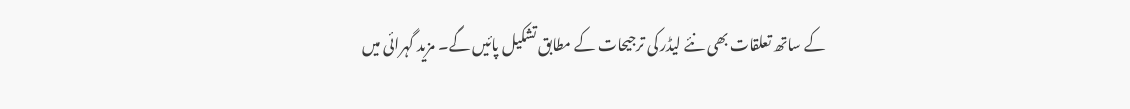کے ساتھ تعلقات بھی نئے لیڈر کی ترجیحات کے مطابق تشکیل پائیں گے۔ مزید گہرائی میں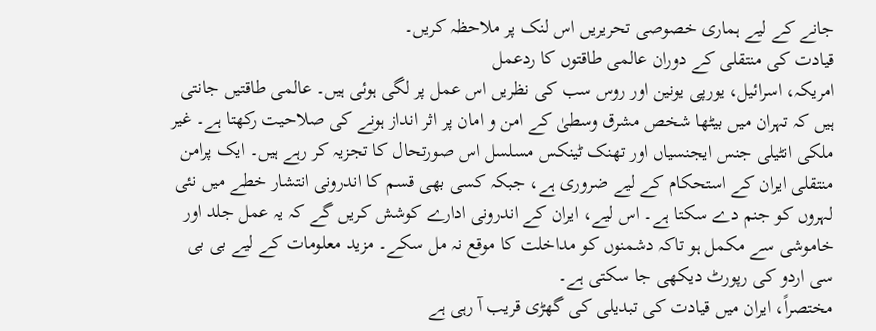جانے کے لیے ہماری خصوصی تحریریں اس لنک پر ملاحظہ کریں۔
قیادت کی منتقلی کے دوران عالمی طاقتوں کا ردعمل
امریکہ، اسرائیل، یورپی یونین اور روس سب کی نظریں اس عمل پر لگی ہوئی ہیں۔ عالمی طاقتیں جانتی ہیں کہ تہران میں بیٹھا شخص مشرق وسطیٰ کے امن و امان پر اثر انداز ہونے کی صلاحیت رکھتا ہے۔ غیر ملکی انٹیلی جنس ایجنسیاں اور تھنک ٹینکس مسلسل اس صورتحال کا تجزیہ کر رہے ہیں۔ ایک پرامن منتقلی ایران کے استحکام کے لیے ضروری ہے، جبکہ کسی بھی قسم کا اندرونی انتشار خطے میں نئی لہروں کو جنم دے سکتا ہے۔ اس لیے، ایران کے اندرونی ادارے کوشش کریں گے کہ یہ عمل جلد اور خاموشی سے مکمل ہو تاکہ دشمنوں کو مداخلت کا موقع نہ مل سکے۔ مزید معلومات کے لیے بی بی سی اردو کی رپورٹ دیکھی جا سکتی ہے۔
مختصراً، ایران میں قیادت کی تبدیلی کی گھڑی قریب آ رہی ہے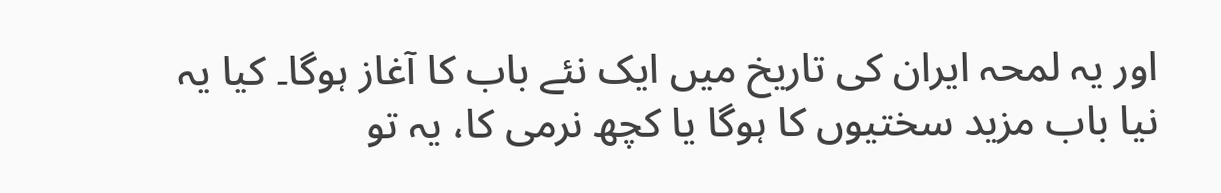اور یہ لمحہ ایران کی تاریخ میں ایک نئے باب کا آغاز ہوگا۔ کیا یہ نیا باب مزید سختیوں کا ہوگا یا کچھ نرمی کا، یہ تو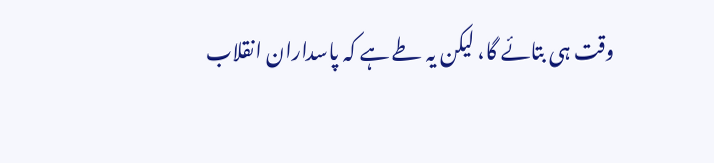وقت ہی بتائے گا، لیکن یہ طے ہے کہ پاسداران انقلاب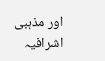اور مذہبی اشرافیہ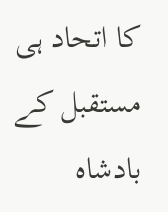کا اتحاد ہی مستقبل کے بادشاہ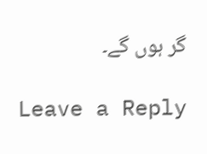گر ہوں گے۔

Leave a Reply